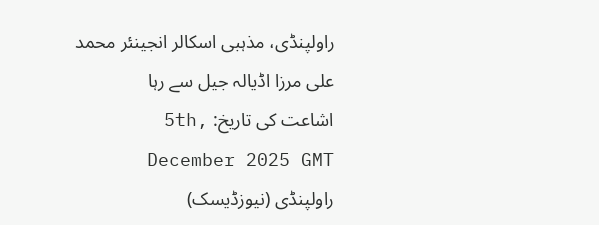راولپنڈی، مذہبی اسکالر انجینئر محمد علی مرزا اڈیالہ جیل سے رہا
اشاعت کی تاریخ: 5th, December 2025 GMT
راولپنڈی (نیوزڈیسک)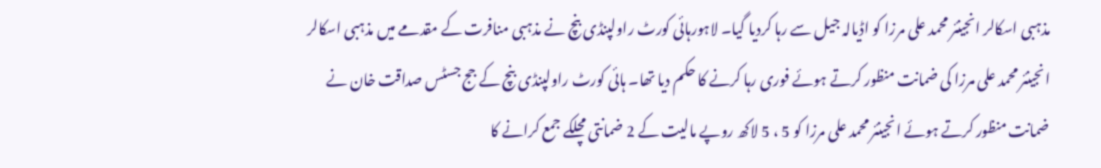مذہبی اسکالر انجینئر محمد علی مرزا کو اڈیالہ جیل سے رہا کردیا گیا۔ لاہورہائی کورٹ راولپنڈی بنچ نے مذہبی منافرت کے مقدمے میں مذہبی اسکالر انجینئر محمد علی مرزا کی ضمانت منظور کرتے ہوئے فوری رہا کرنے کا حکم دیا تھا۔ ہائی کورٹ راولپنڈی بنچ کے جج جسٹس صداقت خان نے ضمانت منظور کرتے ہوئے انجینئر محمد علی مرزا کو 5 ، 5 لاکھ روپے مالیت کے 2 ضمانتی مچلکے جمع کرانے کا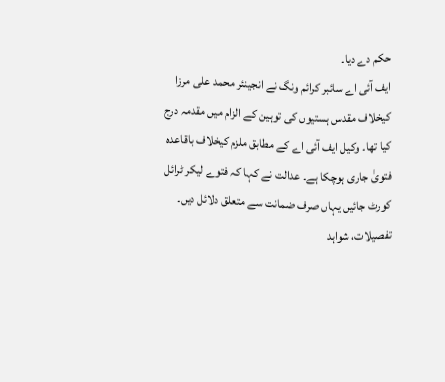حکم دے دیا۔
ایف آئی اے سائبر کرائم ونگ نے انجینئر محمد علی مرزا کیخلاف مقدس ہستیوں کی توہین کے الزام میں مقدمہ درج کیا تھا۔ وکیل ایف آئی اے کے مطابق ملزم کیخلاف باقاعدہ فتویٰ جاری ہوچکا ہے۔ عدالت نے کہا کہ فتوے لیکر ٹرائل کورٹ جائیں یہاں صرف ضمانت سے متعلق دلائل دیں۔
تفصیلات، شواہد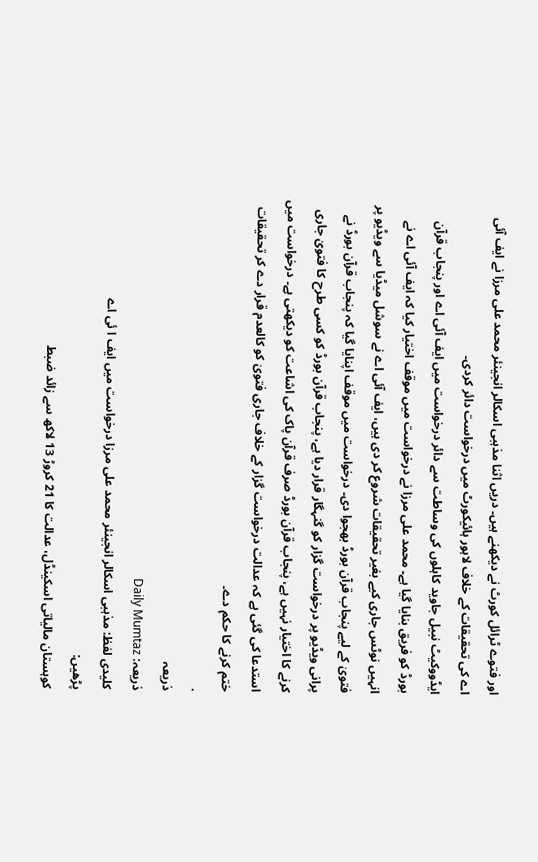اور فتوے ٹرائل کورٹ نے دیکھنے ہیں۔ دریں اثنا مذہبی اسکالر انجینئر محمد علی مرزا نے ایف آئی اے کی تحقیقات کے خلاف لاہور ہائیکورٹ میں درخواست دائر کردی۔
ایڈووکیٹ نبیل جاوید کاہلوں کی وساطت سے دائر درخواست میں ایف آئی اے اور پنجاب قرآن بورڈ کو فریق بنایا گیا ہے۔ محمد علی مرزا نے درخواست میں موقف اختیار کیا کہ ایف آئی اے نے انہیں نوٹس جاری کیے بغیر تحقیقات شروع کر دی ہیں، ایف آئی اے نے سوشل میڈیا سے ویڈیو پر فتویٰ کے لیے پنجاب قرآن بورڈ بھجوا دی۔ درخواست میں موقف اپنایا گیا کہ پنجاب قرآن بورڈ نے پرانی ویڈیو پر درخواست گزار کو گنہگار قرار دیا ہے، پنجاب قرآن بورڈ کو کسی طرح کا فتویٰ جاری کرنے کا اختیار نہیں ہے، پنجاب قرآن بورڈ صرف قرآن پاک کی اشاعت کو دیکھتی ہے۔ درخواست میں استدعا کی گئی ہے کہ عدالت درخواست گزار کے خلاف جاری فتویٰ کو کالعدم قرار دے کر تحقیقات ختم کرنے کا حکم دے۔
.
ذریعہ
ذریعہ: Daily Mumtaz
کلیدی لفظ: مذہبی اسکالر انجینئر محمد علی مرزا درخواست میں ایف ا ئی اے
پڑھیں:
کوہستان مالیاتی اسکینڈل، عدالت کا 21 کروڑ 13 لاکھ سے زائد ضبط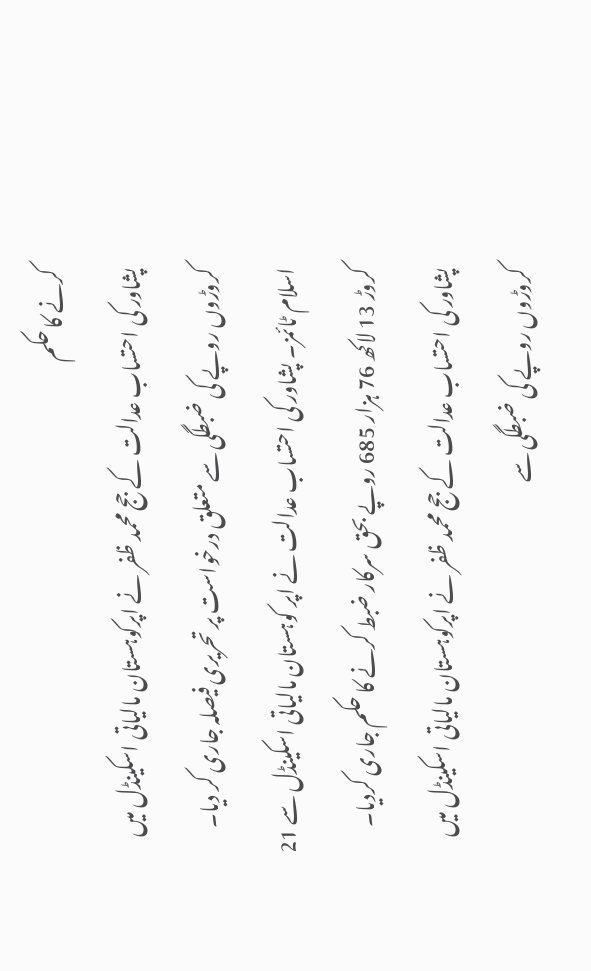کرنے کا حکم
پشاور کی احتساب عدالت کے جج محمد ظفر نے اپرکوہستان مالیاتی اسکینڈل میں کروڑوں روپے کی ضبطگی سے متعلق درخواست پر تحریری فیصلہ جاری کر دیا۔ اسلام ٹائمز۔ پشاور کی احتساب عدالت نے اپر کوہستان مالیاتی اسکینڈل سے 21 کروڑ 13 لاکھ 76 ہزار 685 روپے بحق سرکار ضبط کرنے کا حکم جاری کردیا۔ پشاور کی احتساب عدالت کے جج محمد ظفر نے اپرکوہستان مالیاتی اسکینڈل میں کروڑوں روپے کی ضبطگی سے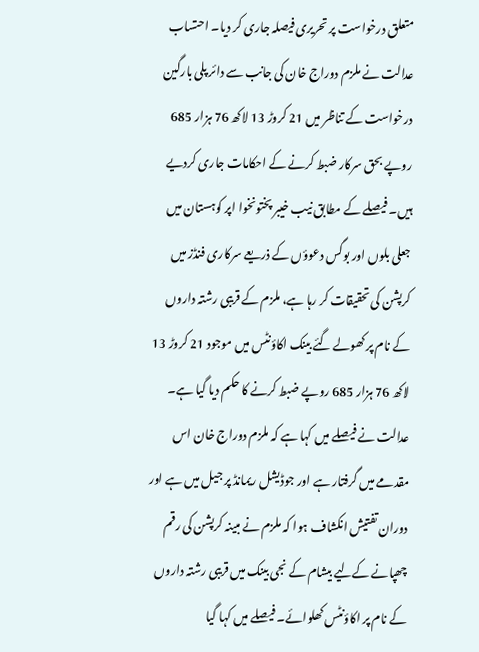متعلق درخواست پر تحریری فیصلہ جاری کر دیا۔ احتساب عدالت نے ملزم دوراج خان کی جانب سے دائر پلی بارگین درخواست کے تناظر میں 21 کروڑ 13 لاکھ 76 ہزار 685 روپے بحق سرکار ضبط کرنے کے احکامات جاری کردیے ہیں۔ فیصلے کے مطابق نیب خیبر پختونخوا اپر کوہستان میں جعلی بلوں اور بوگس دعوؤں کے ذریعے سرکاری فنڈز میں کرپشن کی تحقیقات کر رہا ہے، ملزم کے قریبی رشتہ داروں کے نام پر کھولے گئے بینک اکاؤنٹس میں موجود 21 کروڑ 13 لاکھ 76 ہزار 685 روپے ضبط کرنے کا حکم دیا گیا ہے۔
عدالت نے فیصلے میں کہا ہے کہ ملزم دوراج خان اس مقدمے میں گرفتار ہے اور جوڈیشل ریمانڈ پر جیل میں ہے اور دوران تفتیش انکشاف ہوا کہ ملزم نے مبینہ کرپشن کی رقم چھپانے کےلیے بیشام کے نجی بینک میں قریبی رشتہ داروں کے نام پر اکاؤنٹس کھلوائے۔ فیصلے میں کہا گیا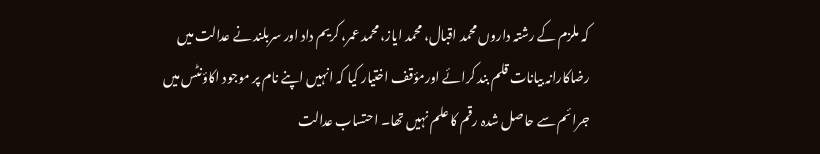کہ ملزم کے رشتہ داروں محمد اقبال، محمد ایاز، محمد عمر، کریم داد اور سربلند نے عدالت میں رضاکارانہ بیانات قلم بند کرائے اورمؤقف اختیار کیا کہ انہیں اپنے نام پر موجود اکاؤنٹس میں جرائم سے حاصل شدہ رقم کا علم نہیں تھا۔ احتساب عدالت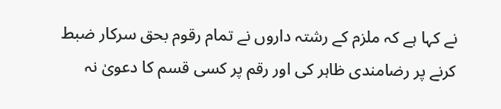نے کہا ہے کہ ملزم کے رشتہ داروں نے تمام رقوم بحق سرکار ضبط کرنے پر رضامندی ظاہر کی اور رقم پر کسی قسم کا دعویٰ نہ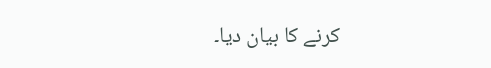کرنے کا بیان دیا۔